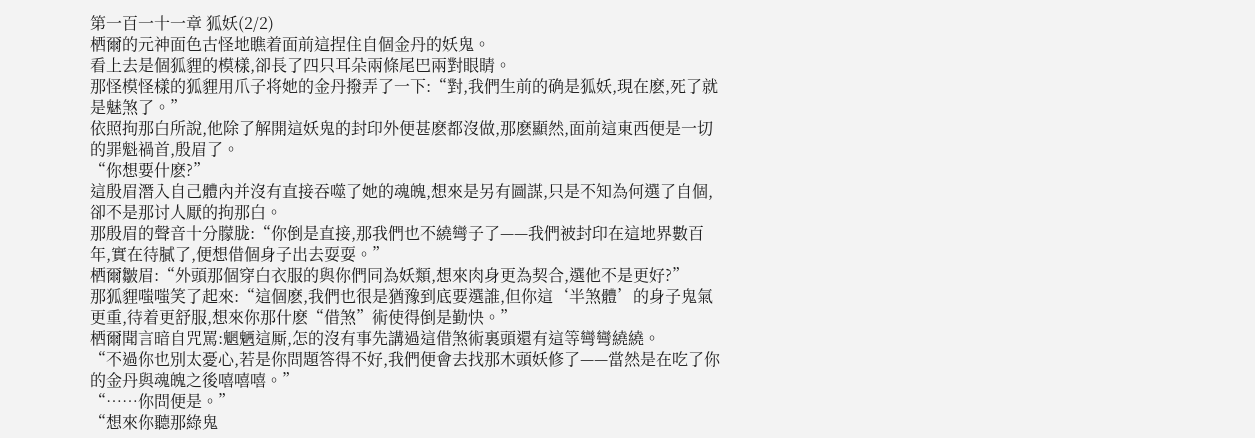第一百一十一章 狐妖(2/2)
栖爾的元神面色古怪地瞧着面前這捏住自個金丹的妖鬼。
看上去是個狐貍的模樣,卻長了四只耳朵兩條尾巴兩對眼睛。
那怪模怪樣的狐貍用爪子将她的金丹撥弄了一下:“對,我們生前的确是狐妖,現在麽,死了就是魅煞了。”
依照拘那白所說,他除了解開這妖鬼的封印外便甚麽都沒做,那麽顯然,面前這東西便是一切的罪魁禍首,殷眉了。
“你想要什麽?”
這殷眉潛入自己體內并沒有直接吞噬了她的魂魄,想來是另有圖謀,只是不知為何選了自個,卻不是那讨人厭的拘那白。
那殷眉的聲音十分朦胧:“你倒是直接,那我們也不繞彎子了——我們被封印在這地界數百年,實在待膩了,便想借個身子出去耍耍。”
栖爾皺眉:“外頭那個穿白衣服的與你們同為妖類,想來肉身更為契合,選他不是更好?”
那狐貍嗤嗤笑了起來:“這個麽,我們也很是猶豫到底要選誰,但你這‘半煞體’的身子鬼氣更重,待着更舒服,想來你那什麽“借煞”術使得倒是勤快。”
栖爾聞言暗自咒罵:魍魉這厮,怎的沒有事先講過這借煞術裏頭還有這等彎彎繞繞。
“不過你也別太憂心,若是你問題答得不好,我們便會去找那木頭妖修了——當然是在吃了你的金丹與魂魄之後嘻嘻嘻。”
“……你問便是。”
“想來你聽那綠鬼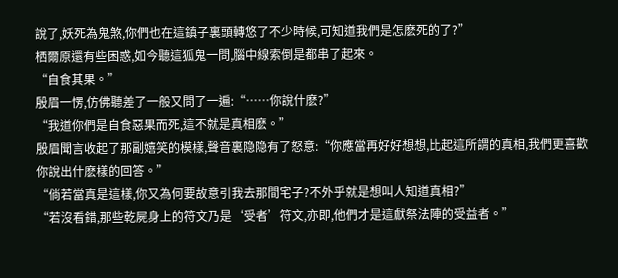說了,妖死為鬼煞,你們也在這鎮子裏頭轉悠了不少時候,可知道我們是怎麽死的了?”
栖爾原還有些困惑,如今聽這狐鬼一問,腦中線索倒是都串了起來。
“自食其果。”
殷眉一愣,仿佛聽差了一般又問了一遍:“……你說什麽?”
“我道你們是自食惡果而死,這不就是真相麽。”
殷眉聞言收起了那副嬉笑的模樣,聲音裏隐隐有了怒意:“你應當再好好想想,比起這所謂的真相,我們更喜歡你說出什麽樣的回答。”
“倘若當真是這樣,你又為何要故意引我去那間宅子?不外乎就是想叫人知道真相?”
“若沒看錯,那些乾屍身上的符文乃是‘受者’符文,亦即,他們才是這獻祭法陣的受益者。”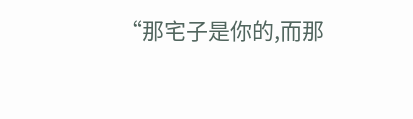“那宅子是你的,而那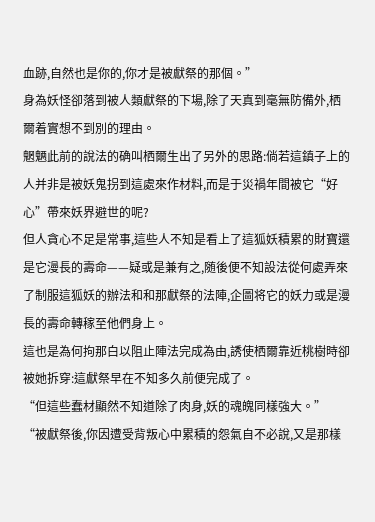血跡,自然也是你的,你才是被獻祭的那個。”
身為妖怪卻落到被人類獻祭的下場,除了天真到毫無防備外,栖爾着實想不到別的理由。
魍魉此前的說法的确叫栖爾生出了另外的思路:倘若這鎮子上的人并非是被妖鬼拐到這處來作材料,而是于災禍年間被它“好心”帶來妖界避世的呢?
但人貪心不足是常事,這些人不知是看上了這狐妖積累的財寶還是它漫長的壽命——疑或是兼有之,随後便不知設法從何處弄來了制服這狐妖的辦法和和那獻祭的法陣,企圖将它的妖力或是漫長的壽命轉稼至他們身上。
這也是為何拘那白以阻止陣法完成為由,誘使栖爾靠近桃樹時卻被她拆穿:這獻祭早在不知多久前便完成了。
“但這些蠢材顯然不知道除了肉身,妖的魂魄同樣強大。”
“被獻祭後,你因遭受背叛心中累積的怨氣自不必說,又是那樣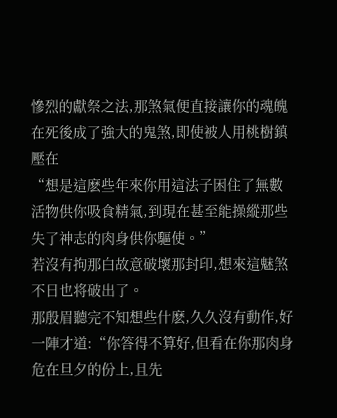慘烈的獻祭之法,那煞氣便直接讓你的魂魄在死後成了強大的鬼煞,即使被人用桃樹鎮壓在
“想是這麽些年來你用這法子困住了無數活物供你吸食精氣,到現在甚至能操縱那些失了神志的肉身供你驅使。”
若沒有拘那白故意破壞那封印,想來這魅煞不日也将破出了。
那殷眉聽完不知想些什麽,久久沒有動作,好一陣才道:“你答得不算好,但看在你那肉身危在旦夕的份上,且先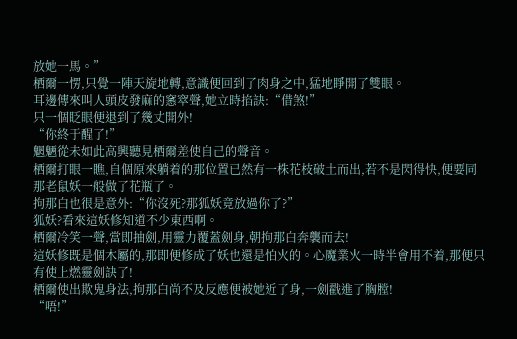放她一馬。”
栖爾一愣,只覺一陣天旋地轉,意識便回到了肉身之中,猛地睜開了雙眼。
耳邊傳來叫人頭皮發麻的窸窣聲,她立時掐訣:“借煞!”
只一個眨眼便退到了幾丈開外!
“你終于醒了!”
魍魉從未如此高興聽見栖爾差使自己的聲音。
栖爾打眼一瞧,自個原來躺着的那位置已然有一株花枝破土而出,若不是閃得快,便要同那老鼠妖一般做了花瓶了。
拘那白也很是意外:“你沒死?那狐妖竟放過你了?”
狐妖?看來這妖修知道不少東西啊。
栖爾冷笑一聲,當即抽劍,用靈力覆蓋劍身,朝拘那白奔襲而去!
這妖修既是個木屬的,那即便修成了妖也還是怕火的。心魔業火一時半會用不着,那便只有使上燃靈劍訣了!
栖爾使出欺鬼身法,拘那白尚不及反應便被她近了身,一劍戳進了胸膛!
“唔!”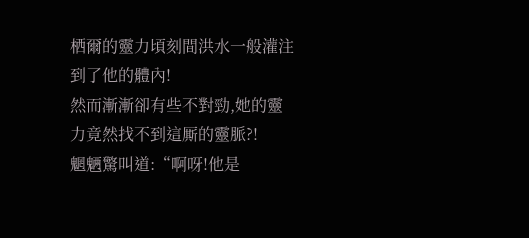栖爾的靈力頃刻間洪水一般灌注到了他的體內!
然而漸漸卻有些不對勁,她的靈力竟然找不到這厮的靈脈?!
魍魉驚叫道:“啊呀!他是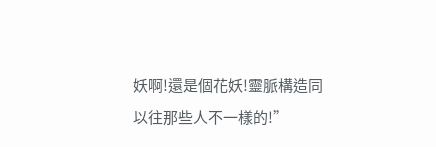妖啊!還是個花妖!靈脈構造同以往那些人不一樣的!”